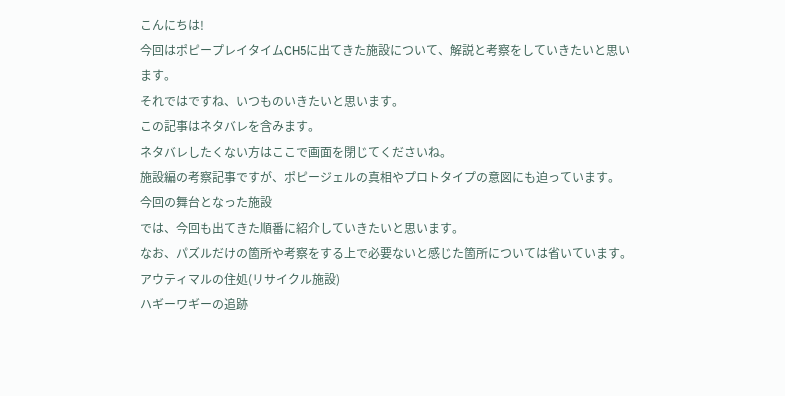こんにちは!
今回はポピープレイタイムCH5に出てきた施設について、解説と考察をしていきたいと思います。
それではですね、いつものいきたいと思います。
この記事はネタバレを含みます。
ネタバレしたくない方はここで画面を閉じてくださいね。
施設編の考察記事ですが、ポピージェルの真相やプロトタイプの意図にも迫っています。
今回の舞台となった施設
では、今回も出てきた順番に紹介していきたいと思います。
なお、パズルだけの箇所や考察をする上で必要ないと感じた箇所については省いています。
アウティマルの住処(リサイクル施設)
ハギーワギーの追跡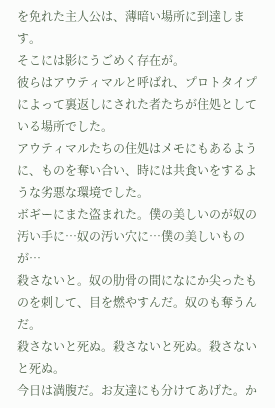を免れた主人公は、薄暗い場所に到達します。
そこには影にうごめく存在が。
彼らはアウティマルと呼ばれ、プロトタイプによって裏返しにされた者たちが住処としている場所でした。
アウティマルたちの住処はメモにもあるように、ものを奪い合い、時には共食いをするような劣悪な環境でした。
ボギーにまた盗まれた。僕の美しいのが奴の汚い手に…奴の汚い穴に…僕の美しいものが…
殺さないと。奴の肋骨の間になにか尖ったものを刺して、目を燃やすんだ。奴のも奪うんだ。
殺さないと死ぬ。殺さないと死ぬ。殺さないと死ぬ。
今日は満腹だ。お友達にも分けてあげた。か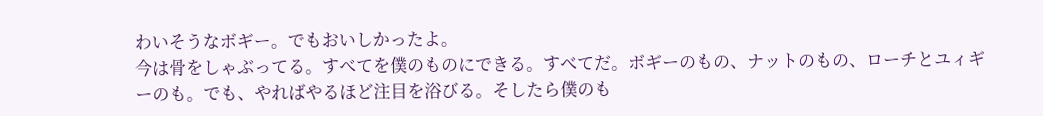わいそうなボギー。でもおいしかったよ。
今は骨をしゃぶってる。すべてを僕のものにできる。すべてだ。ボギーのもの、ナットのもの、ローチとユィギーのも。でも、やればやるほど注目を浴びる。そしたら僕のも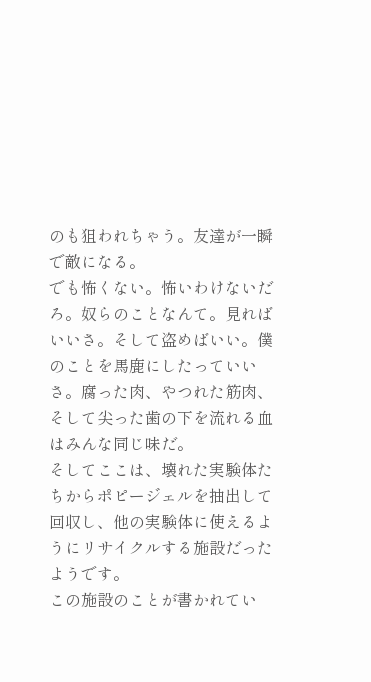のも狙われちゃう。友達が一瞬で敵になる。
でも怖くない。怖いわけないだろ。奴らのことなんて。見ればいいさ。そして盗めばいい。僕のことを馬鹿にしたっていいさ。腐った肉、やつれた筋肉、そして尖った歯の下を流れる血はみんな同じ味だ。
そしてここは、壊れた実験体たちからポピージェルを抽出して回収し、他の実験体に使えるようにリサイクルする施設だったようです。
この施設のことが書かれてい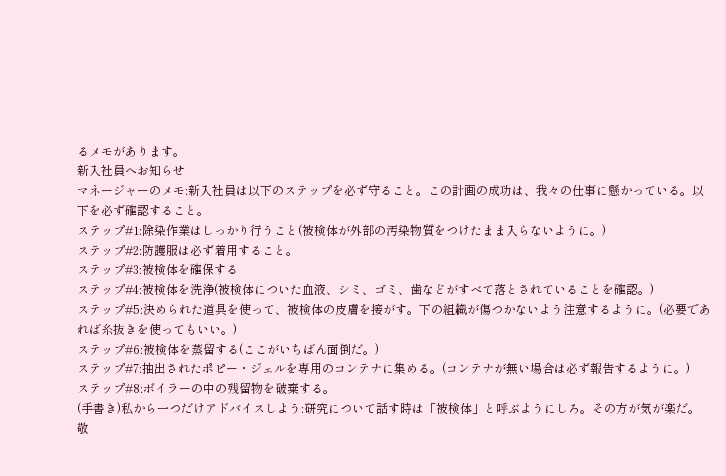るメモがあります。
新入社員へお知らせ
マネージャーのメモ:新入社員は以下のステップを必ず守ること。この計画の成功は、我々の仕事に懸かっている。以下を必ず確認すること。
ステップ#1:除染作業はしっかり行うこと(被検体が外部の汚染物質をつけたまま入らないように。)
ステップ#2:防護服は必ず着用すること。
ステップ#3:被検体を確保する
ステップ#4:被検体を洗浄(被検体についた血液、シミ、ゴミ、歯などがすべて落とされていることを確認。)
ステップ#5:決められた道具を使って、被検体の皮膚を接がす。下の組織が傷つかないよう注意するように。(必要であれば糸抜きを使ってもいい。)
ステップ#6:被検体を蒸留する(ここがいちばん面倒だ。)
ステップ#7:抽出されたポピー・ジェルを専用のコンテナに集める。(コンテナが無い場合は必ず報告するように。)
ステップ#8:ボイラーの中の残留物を破棄する。
(手書き)私から一つだけアドバイスしよう:研究について話す時は「被検体」と呼ぶようにしろ。その方が気が楽だ。
敬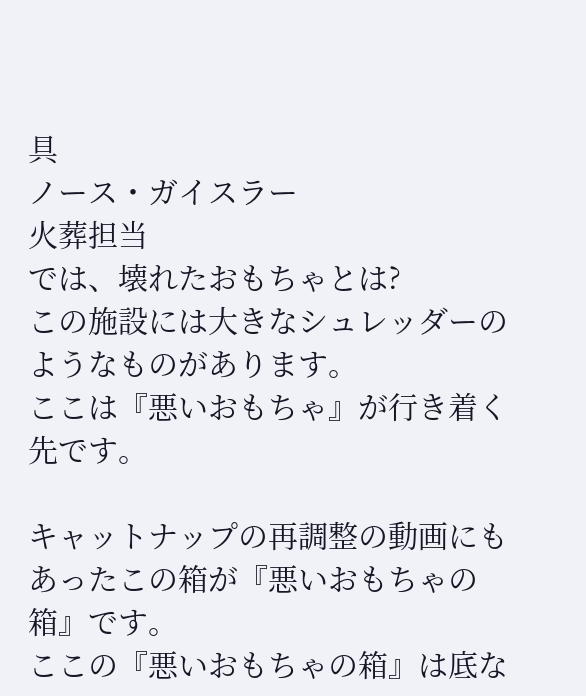具
ノース・ガイスラー
火葬担当
では、壊れたおもちゃとは?
この施設には大きなシュレッダーのようなものがあります。
ここは『悪いおもちゃ』が行き着く先です。

キャットナップの再調整の動画にもあったこの箱が『悪いおもちゃの箱』です。
ここの『悪いおもちゃの箱』は底な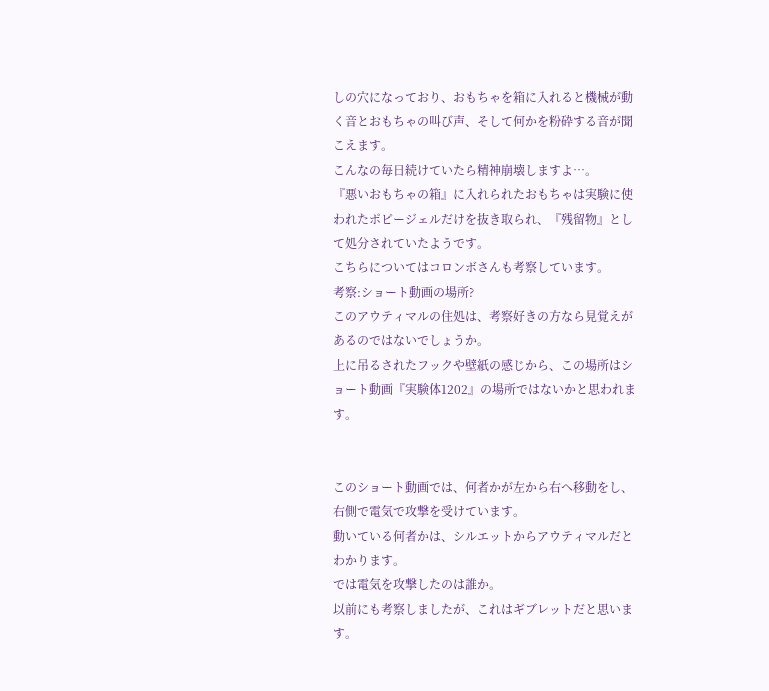しの穴になっており、おもちゃを箱に入れると機械が動く音とおもちゃの叫び声、そして何かを粉砕する音が聞こえます。
こんなの毎日続けていたら精神崩壊しますよ…。
『悪いおもちゃの箱』に入れられたおもちゃは実験に使われたポピージェルだけを抜き取られ、『残留物』として処分されていたようです。
こちらについてはコロンボさんも考察しています。
考察:ショート動画の場所?
このアウティマルの住処は、考察好きの方なら見覚えがあるのではないでしょうか。
上に吊るされたフックや壁紙の感じから、この場所はショート動画『実験体1202』の場所ではないかと思われます。


このショート動画では、何者かが左から右へ移動をし、右側で電気で攻撃を受けています。
動いている何者かは、シルエットからアウティマルだとわかります。
では電気を攻撃したのは誰か。
以前にも考察しましたが、これはギブレットだと思います。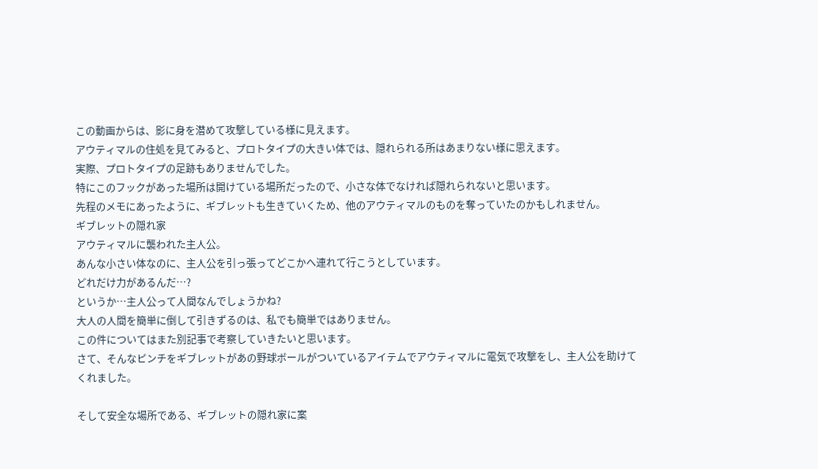この動画からは、影に身を潜めて攻撃している様に見えます。
アウティマルの住処を見てみると、プロトタイプの大きい体では、隠れられる所はあまりない様に思えます。
実際、プロトタイプの足跡もありませんでした。
特にこのフックがあった場所は開けている場所だったので、小さな体でなければ隠れられないと思います。
先程のメモにあったように、ギブレットも生きていくため、他のアウティマルのものを奪っていたのかもしれません。
ギブレットの隠れ家
アウティマルに襲われた主人公。
あんな小さい体なのに、主人公を引っ張ってどこかへ連れて行こうとしています。
どれだけ力があるんだ…?
というか…主人公って人間なんでしょうかね?
大人の人間を簡単に倒して引きずるのは、私でも簡単ではありません。
この件についてはまた別記事で考察していきたいと思います。
さて、そんなピンチをギブレットがあの野球ボールがついているアイテムでアウティマルに電気で攻撃をし、主人公を助けてくれました。

そして安全な場所である、ギブレットの隠れ家に案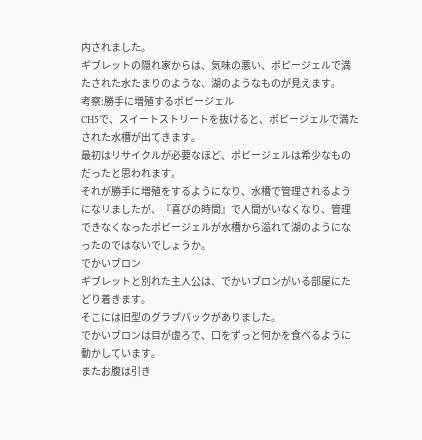内されました。
ギブレットの隠れ家からは、気味の悪い、ポピージェルで満たされた水たまりのような、湖のようなものが見えます。
考察:勝手に増殖するポピージェル
CH5で、スイートストリートを抜けると、ポピージェルで満たされた水槽が出てきます。
最初はリサイクルが必要なほど、ポピージェルは希少なものだったと思われます。
それが勝手に増殖をするようになり、水槽で管理されるようになリましたが、『喜びの時間』で人間がいなくなり、管理できなくなったポピージェルが水槽から溢れて湖のようになったのではないでしょうか。
でかいブロン
ギブレットと別れた主人公は、でかいブロンがいる部屋にたどり着きます。
そこには旧型のグラブパックがありました。
でかいブロンは目が虚ろで、口をずっと何かを食べるように動かしています。
またお腹は引き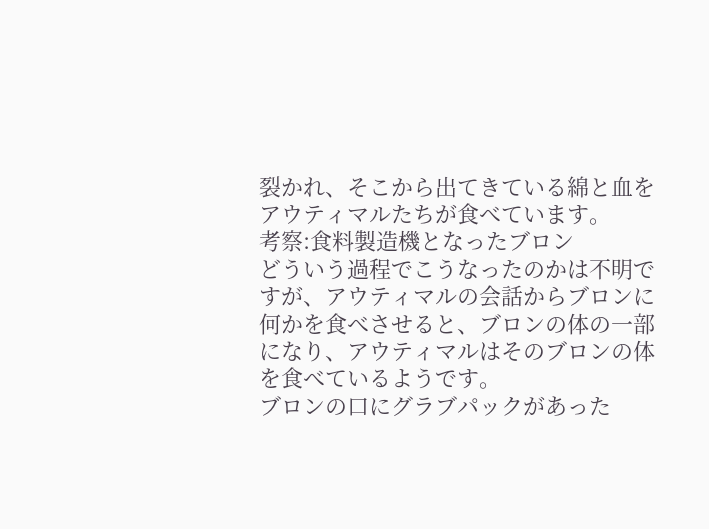裂かれ、そこから出てきている綿と血をアウティマルたちが食べています。
考察:食料製造機となったブロン
どういう過程でこうなったのかは不明ですが、アウティマルの会話からブロンに何かを食べさせると、ブロンの体の一部になり、アウティマルはそのブロンの体を食べているようです。
ブロンの口にグラブパックがあった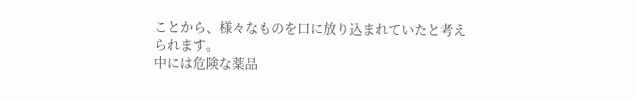ことから、様々なものを口に放り込まれていたと考えられます。
中には危険な薬品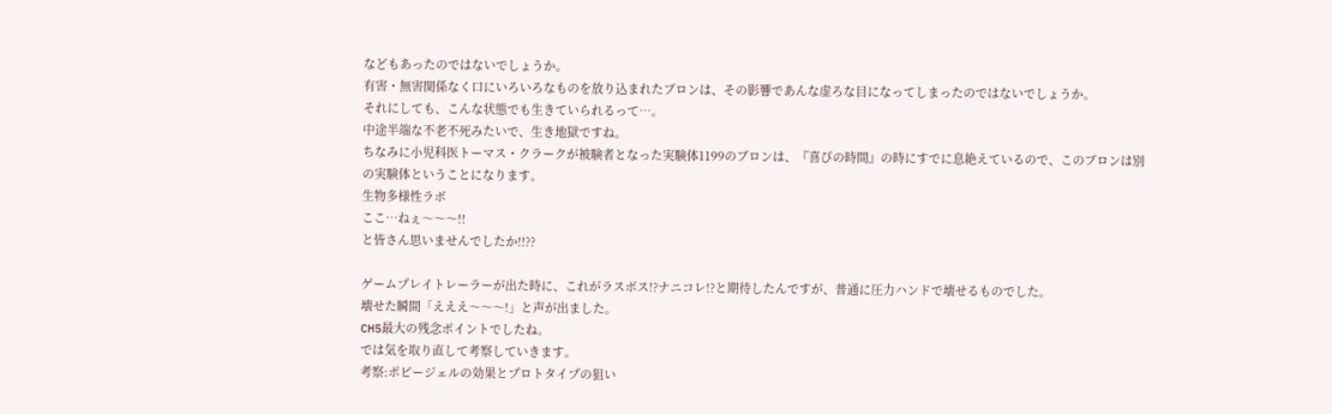などもあったのではないでしょうか。
有害・無害関係なく口にいろいろなものを放り込まれたブロンは、その影響であんな虚ろな目になってしまったのではないでしょうか。
それにしても、こんな状態でも生きていられるって…。
中途半端な不老不死みたいで、生き地獄ですね。
ちなみに小児科医トーマス・クラークが被験者となった実験体1199のブロンは、『喜びの時間』の時にすでに息絶えているので、このブロンは別の実験体ということになります。
生物多様性ラボ
ここ…ねぇ〜〜〜!!
と皆さん思いませんでしたか!!??

ゲームプレイトレーラーが出た時に、これがラスボス!?ナニコレ!?と期待したんですが、普通に圧力ハンドで壊せるものでした。
壊せた瞬間「えええ〜〜〜!」と声が出ました。
CH5最大の残念ポイントでしたね。
では気を取り直して考察していきます。
考察:ポピージェルの効果とプロトタイプの狙い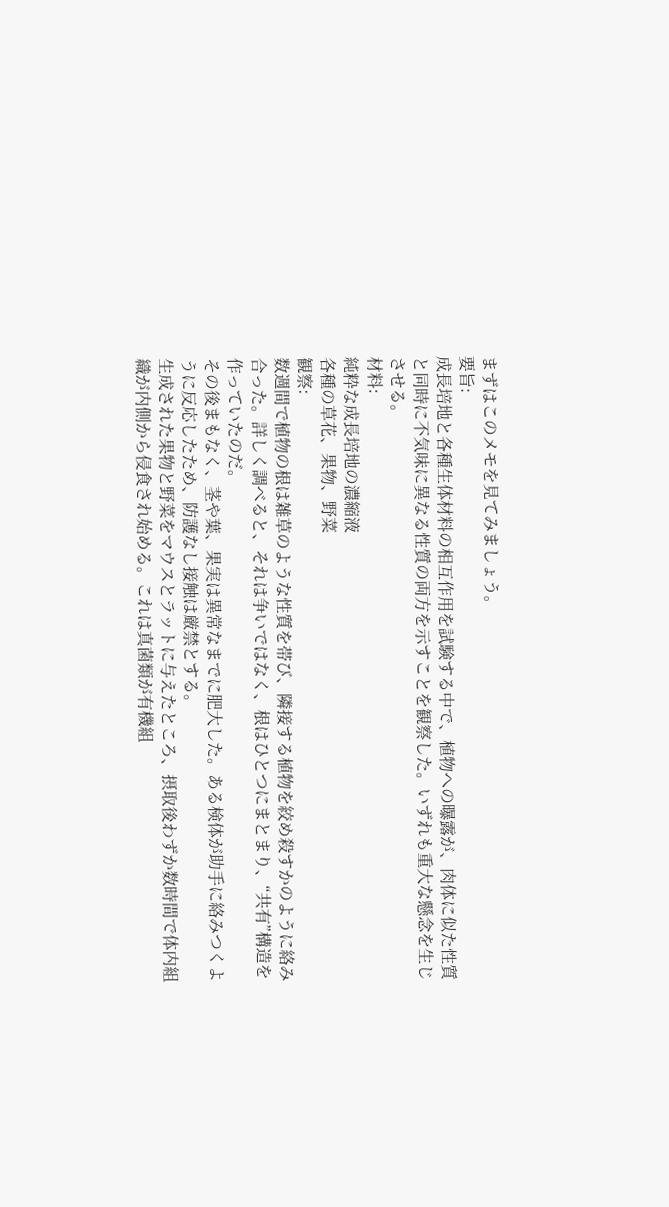まずはこのメモを見てみましょう。
要旨:
成長培地と各種生体材料の相互作用を試験する中で、植物への曝露が、肉体に似た性質と同時に不気味に異なる性質の両方を示すことを観察した。いずれも重大な懸念を生じさせる。
材料:
純粋な成長培地の濃縮液
各種の草花、果物、野菜
観察:
数週間で植物の根は雑草のような性質を帯び、隣接する植物を絞め殺すかのように絡み合った。詳しく調べると、それは争いではなく、根はひとつにまとまり、“共有”構造を作っていたのだ。
その後まもなく、茎や葉、果実は異常なまでに肥大した。ある検体が助手に絡みつくように反応したため、防護なし接触は厳禁とする。
生成された果物と野菜をマウスとラットに与えたところ、摂取後わずか数時間で体内組織が内側から侵食され始める。これは真菌類が有機組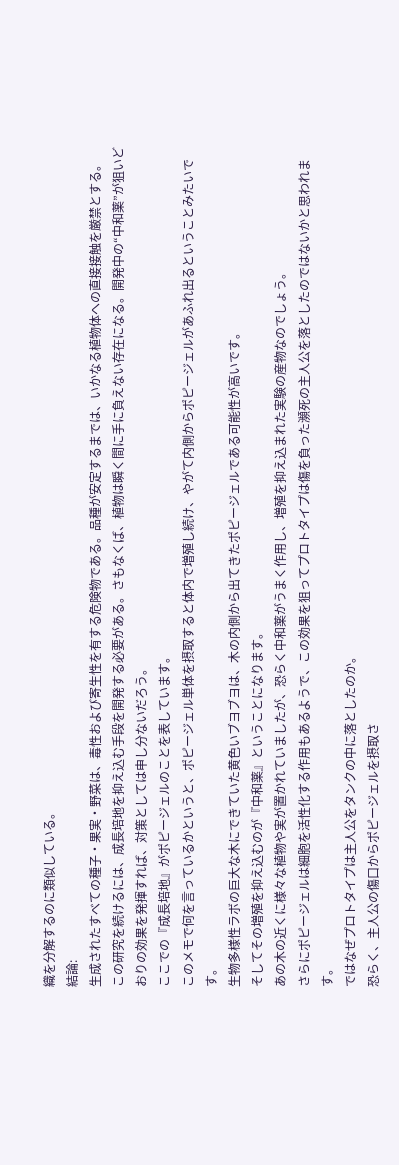織を分解するのに類似している。
結論:
生成されたすべての種子・果実・野菜は、毒性および寄生性を有する危険物である。品種が安定するまでは、いかなる植物体への直接接触を厳禁とする。
この研究を続けるには、成長培地を抑え込む手段を開発する必要がある。さもなくば、植物は瞬く間に手に負えない存在になる。開発中の“中和薬”が狙いどおりの効果を発揮すれば、対策としては申し分ないだろう。
ここでの『成長培地』がポピージェルのことを表しています。
このメモで何を言っているかというと、ポピージェル単体を摂取すると体内で増殖し続け、やがて内側からポピージェルがあふれ出るということみたいです。
生物多様性ラボの巨大な木にできていた黄色いブヨブヨは、木の内側から出てきたポピージェルである可能性が高いです。
そしてその増殖を抑え込むのが『中和薬』ということになります。
あの木の近くに様々な植物や実が置かれていましたが、恐らく中和薬がうまく作用し、増殖を抑え込まれた実験の産物なのでしょう。
さらにポピージェルは細胞を活性化する作用もあるようで、この効果を狙ってプロトタイプは傷を負った瀕死の主人公を落としたのではないかと思われます。
ではなぜプロトタイプは主人公をタンクの中に落としたのか。
恐らく、主人公の傷口からポピージェルを摂取さ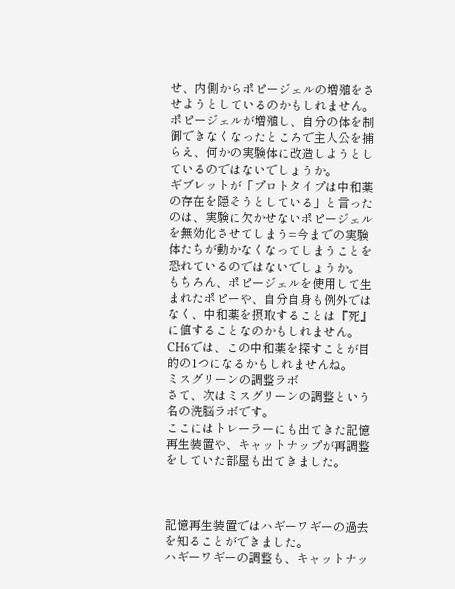せ、内側からポピージェルの増殖をさせようとしているのかもしれません。
ポピージェルが増殖し、自分の体を制御できなくなったところで主人公を捕らえ、何かの実験体に改造しようとしているのではないでしょうか。
ギブレットが「プロトタイプは中和薬の存在を隠そうとしている」と言ったのは、実験に欠かせないポピージェルを無効化させてしまう=今までの実験体たちが動かなくなってしまうことを恐れているのではないでしょうか。
もちろん、ポピージェルを使用して生まれたポピーや、自分自身も例外ではなく、中和薬を摂取することは『死』に値することなのかもしれません。
CH6では、この中和薬を探すことが目的の1つになるかもしれませんね。
ミスグリーンの調整ラボ
さて、次はミスグリーンの調整という名の洗脳ラボです。
ここにはトレーラーにも出てきた記憶再生装置や、キャットナップが再調整をしていた部屋も出てきました。



記憶再生装置ではハギーワギーの過去を知ることができました。
ハギーワギーの調整も、キャットナッ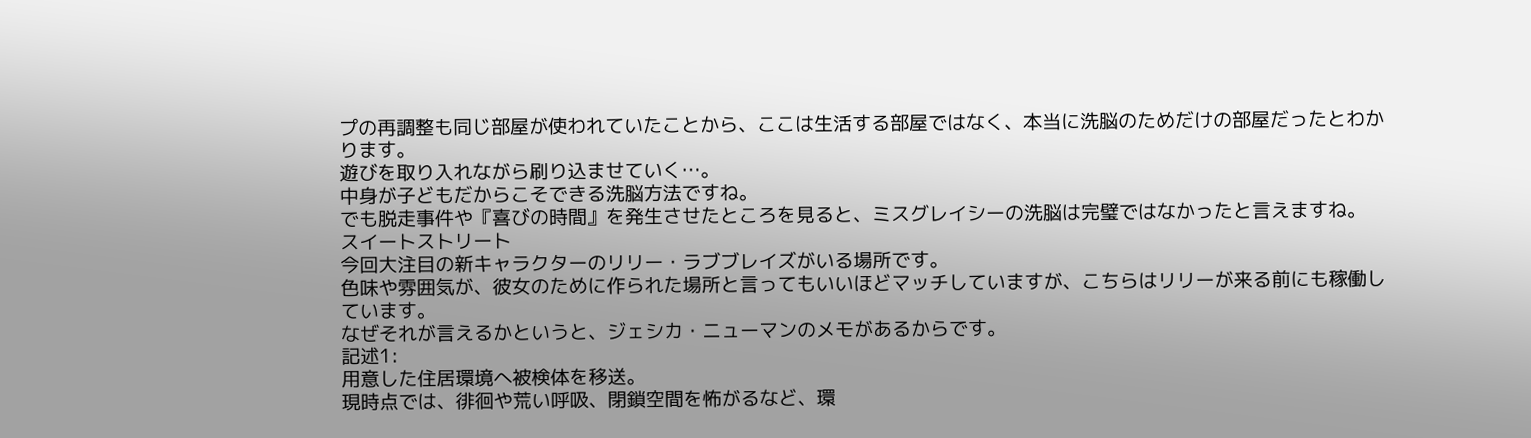プの再調整も同じ部屋が使われていたことから、ここは生活する部屋ではなく、本当に洗脳のためだけの部屋だったとわかります。
遊びを取り入れながら刷り込ませていく…。
中身が子どもだからこそできる洗脳方法ですね。
でも脱走事件や『喜びの時間』を発生させたところを見ると、ミスグレイシーの洗脳は完璧ではなかったと言えますね。
スイートストリート
今回大注目の新キャラクターのリリー・ラブブレイズがいる場所です。
色味や雰囲気が、彼女のために作られた場所と言ってもいいほどマッチしていますが、こちらはリリーが来る前にも稼働しています。
なぜそれが言えるかというと、ジェシカ・ニューマンのメモがあるからです。
記述1:
用意した住居環境へ被検体を移送。
現時点では、徘徊や荒い呼吸、閉鎖空間を怖がるなど、環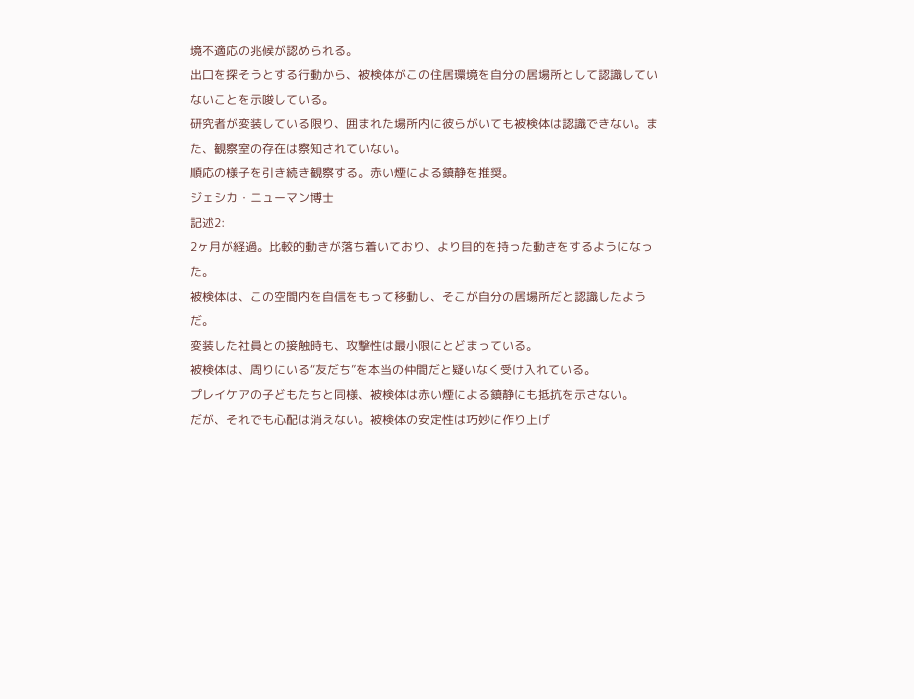境不適応の兆候が認められる。
出口を探そうとする行動から、被検体がこの住居環境を自分の居場所として認識していないことを示唆している。
研究者が変装している限り、囲まれた場所内に彼らがいても被検体は認識できない。また、観察室の存在は察知されていない。
順応の様子を引き続き観察する。赤い煙による鎮静を推奨。
ジェシカ・ニューマン博士
記述2:
2ヶ月が経過。比較的動きが落ち着いており、より目的を持った動きをするようになった。
被検体は、この空間内を自信をもって移動し、そこが自分の居場所だと認識したようだ。
変装した社員との接触時も、攻撃性は最小限にとどまっている。
被検体は、周りにいる“友だち”を本当の仲間だと疑いなく受け入れている。
プレイケアの子どもたちと同様、被検体は赤い煙による鎮静にも抵抗を示さない。
だが、それでも心配は消えない。被検体の安定性は巧妙に作り上げ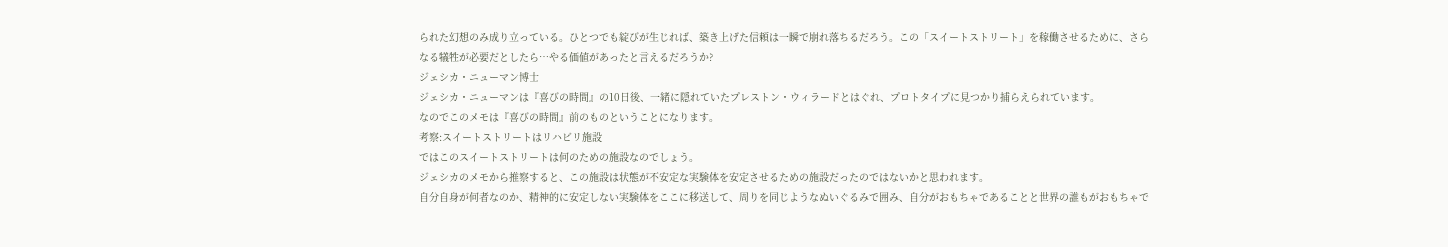られた幻想のみ成り立っている。ひとつでも綻びが生じれば、築き上げた信頼は一瞬で崩れ落ちるだろう。この「スイートストリート」を稼働させるために、さらなる犠牲が必要だとしたら…やる価値があったと言えるだろうか?
ジェシカ・ニューマン博士
ジェシカ・ニューマンは『喜びの時間』の10日後、一緒に隠れていたプレストン・ウィラードとはぐれ、プロトタイプに見つかり捕らえられています。
なのでこのメモは『喜びの時間』前のものということになります。
考察:スイートストリートはリハビリ施設
ではこのスイートストリートは何のための施設なのでしょう。
ジェシカのメモから推察すると、この施設は状態が不安定な実験体を安定させるための施設だったのではないかと思われます。
自分自身が何者なのか、精神的に安定しない実験体をここに移送して、周りを同じようなぬいぐるみで囲み、自分がおもちゃであることと世界の誰もがおもちゃで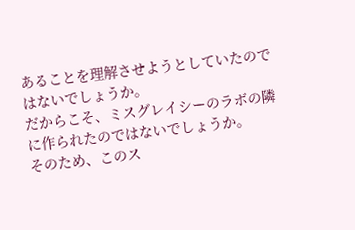あることを理解させようとしていたのではないでしょうか。
だからこそ、ミスグレイシーのラボの隣に作られたのではないでしょうか。
そのため、このス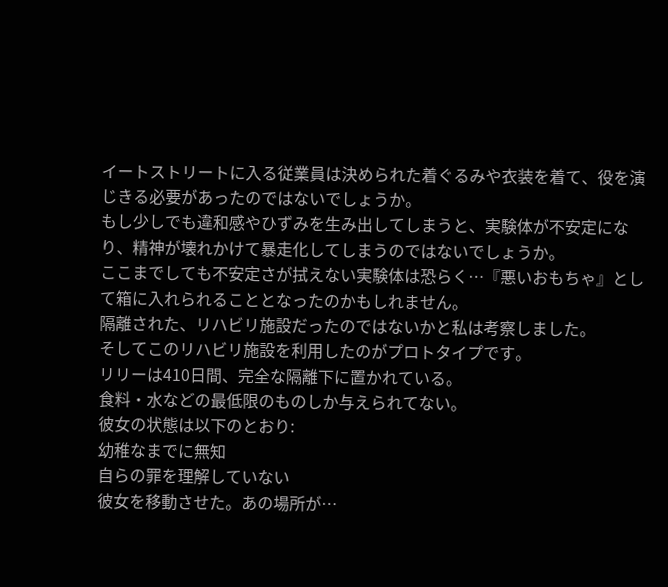イートストリートに入る従業員は決められた着ぐるみや衣装を着て、役を演じきる必要があったのではないでしょうか。
もし少しでも違和感やひずみを生み出してしまうと、実験体が不安定になり、精神が壊れかけて暴走化してしまうのではないでしょうか。
ここまでしても不安定さが拭えない実験体は恐らく…『悪いおもちゃ』として箱に入れられることとなったのかもしれません。
隔離された、リハビリ施設だったのではないかと私は考察しました。
そしてこのリハビリ施設を利用したのがプロトタイプです。
リリーは410日間、完全な隔離下に置かれている。
食料・水などの最低限のものしか与えられてない。
彼女の状態は以下のとおり:
幼稚なまでに無知
自らの罪を理解していない
彼女を移動させた。あの場所が…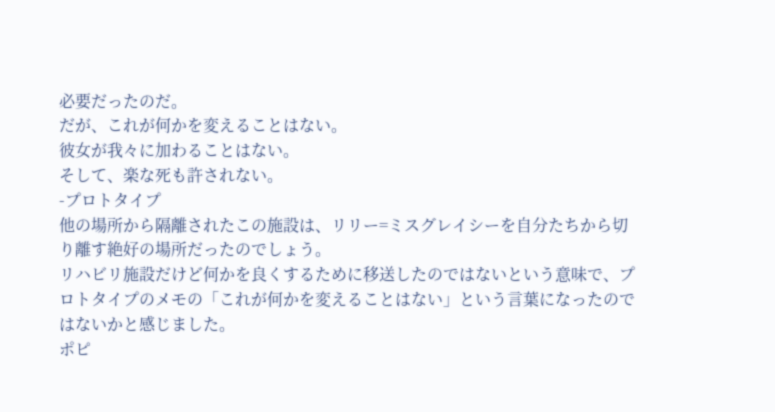必要だったのだ。
だが、これが何かを変えることはない。
彼女が我々に加わることはない。
そして、楽な死も許されない。
-プロトタイプ
他の場所から隔離されたこの施設は、リリー=ミスグレイシーを自分たちから切り離す絶好の場所だったのでしょう。
リハビリ施設だけど何かを良くするために移送したのではないという意味で、プロトタイプのメモの「これが何かを変えることはない」という言葉になったのではないかと感じました。
ポピ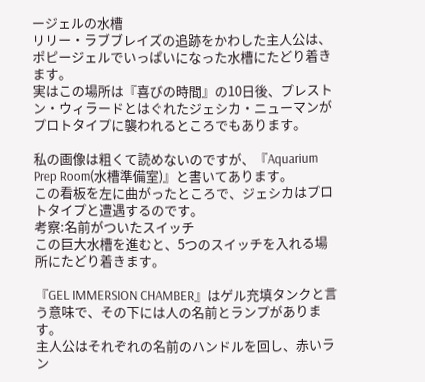ージェルの水槽
リリー・ラブブレイズの追跡をかわした主人公は、ポピージェルでいっぱいになった水槽にたどり着きます。
実はこの場所は『喜びの時間』の10日後、プレストン・ウィラードとはぐれたジェシカ・ニューマンがプロトタイプに襲われるところでもあります。

私の画像は粗くて読めないのですが、『Aquarium Prep Room(水槽準備室)』と書いてあります。
この看板を左に曲がったところで、ジェシカはプロトタイプと遭遇するのです。
考察:名前がついたスイッチ
この巨大水槽を進むと、5つのスイッチを入れる場所にたどり着きます。

『GEL IMMERSION CHAMBER』はゲル充填タンクと言う意味で、その下には人の名前とランプがあります。
主人公はそれぞれの名前のハンドルを回し、赤いラン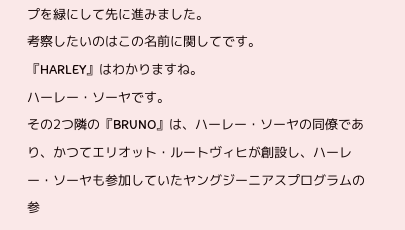プを緑にして先に進みました。
考察したいのはこの名前に関してです。
『HARLEY』はわかりますね。
ハーレー・ソーヤです。
その2つ隣の『BRUNO』は、ハーレー・ソーヤの同僚であり、かつてエリオット・ルートヴィヒが創設し、ハーレー・ソーヤも参加していたヤングジーニアスプログラムの参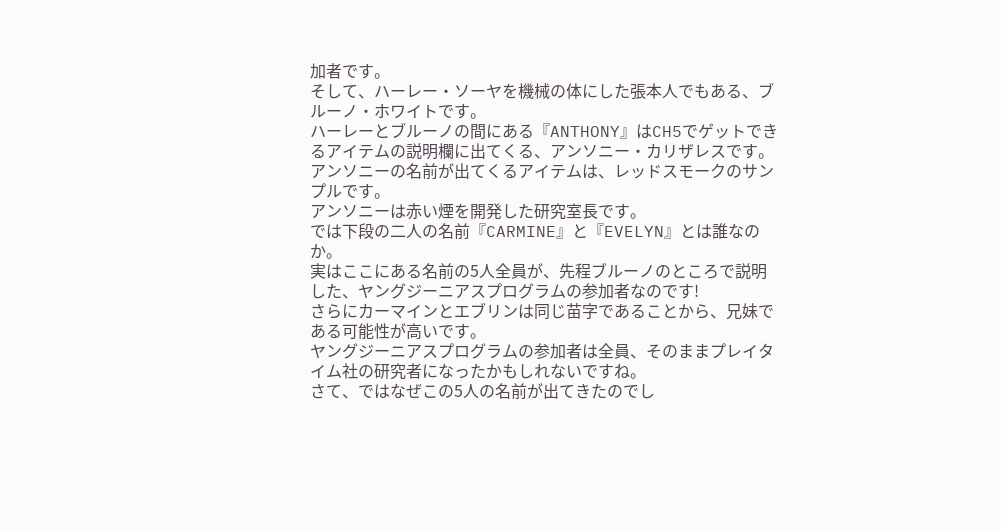加者です。
そして、ハーレー・ソーヤを機械の体にした張本人でもある、ブルーノ・ホワイトです。
ハーレーとブルーノの間にある『ANTHONY』はCH5でゲットできるアイテムの説明欄に出てくる、アンソニー・カリザレスです。
アンソニーの名前が出てくるアイテムは、レッドスモークのサンプルです。
アンソニーは赤い煙を開発した研究室長です。
では下段の二人の名前『CARMINE』と『EVELYN』とは誰なのか。
実はここにある名前の5人全員が、先程ブルーノのところで説明した、ヤングジーニアスプログラムの参加者なのです!
さらにカーマインとエブリンは同じ苗字であることから、兄妹である可能性が高いです。
ヤングジーニアスプログラムの参加者は全員、そのままプレイタイム社の研究者になったかもしれないですね。
さて、ではなぜこの5人の名前が出てきたのでし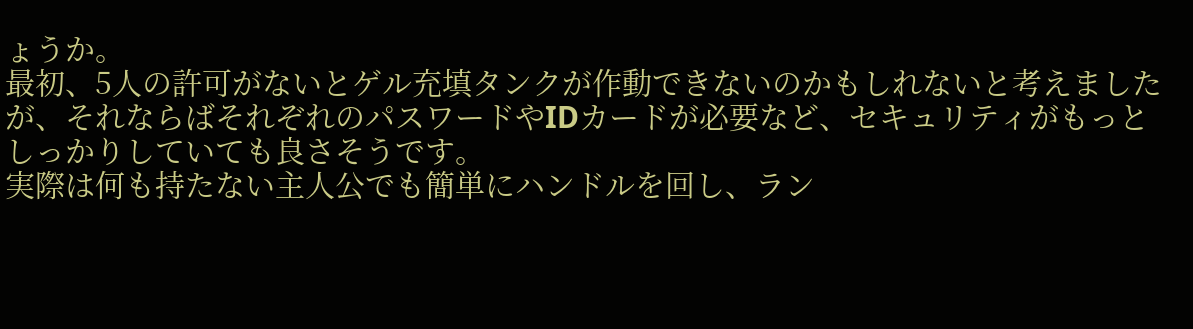ょうか。
最初、5人の許可がないとゲル充填タンクが作動できないのかもしれないと考えましたが、それならばそれぞれのパスワードやIDカードが必要など、セキュリティがもっとしっかりしていても良さそうです。
実際は何も持たない主人公でも簡単にハンドルを回し、ラン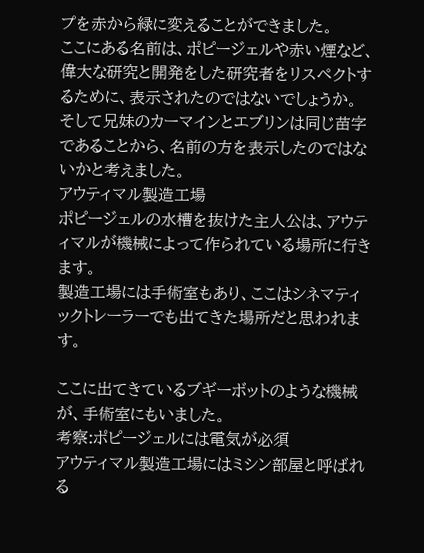プを赤から緑に変えることができました。
ここにある名前は、ポピージェルや赤い煙など、偉大な研究と開発をした研究者をリスペクトするために、表示されたのではないでしょうか。
そして兄妹のカーマインとエブリンは同じ苗字であることから、名前の方を表示したのではないかと考えました。
アウティマル製造工場
ポピージェルの水槽を抜けた主人公は、アウティマルが機械によって作られている場所に行きます。
製造工場には手術室もあり、ここはシネマティックトレーラーでも出てきた場所だと思われます。

ここに出てきているブギーボットのような機械が、手術室にもいました。
考察:ポピージェルには電気が必須
アウティマル製造工場にはミシン部屋と呼ばれる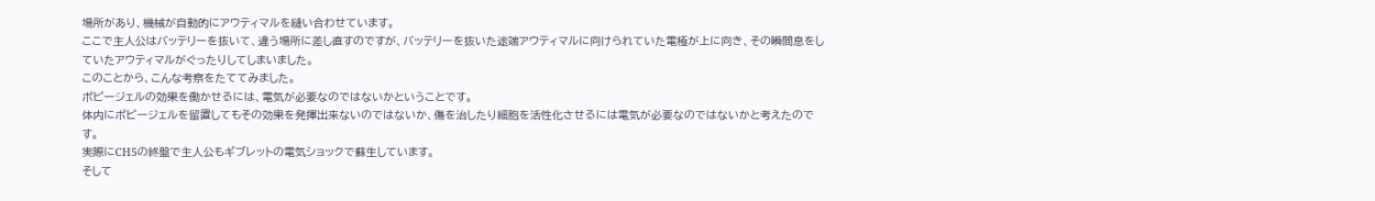場所があり、機械が自動的にアウティマルを縫い合わせています。
ここで主人公はバッテリーを抜いて、違う場所に差し直すのですが、バッテリーを抜いた途端アウティマルに向けられていた電極が上に向き、その瞬間息をしていたアウティマルがぐったりしてしまいました。
このことから、こんな考察をたててみました。
ポピージェルの効果を働かせるには、電気が必要なのではないかということです。
体内にポピージェルを留置してもその効果を発揮出来ないのではないか、傷を治したり細胞を活性化させるには電気が必要なのではないかと考えたのです。
実際にCH5の終盤で主人公もギブレットの電気ショックで蘇生しています。
そして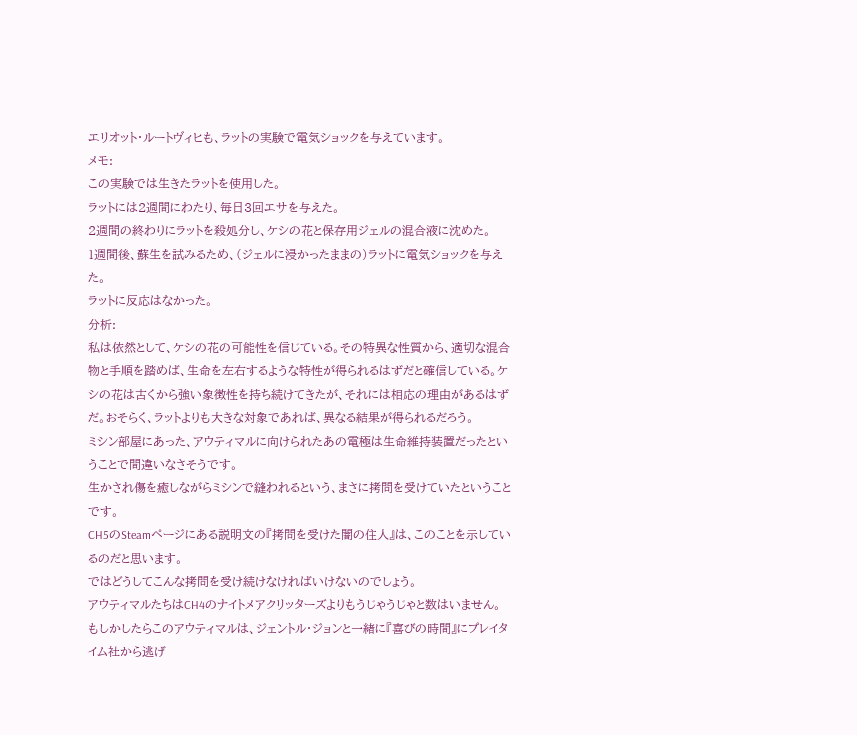エリオット・ルートヴィヒも、ラットの実験で電気ショックを与えています。
メモ:
この実験では生きたラットを使用した。
ラットには2週間にわたり、毎日3回エサを与えた。
2週間の終わりにラットを殺処分し、ケシの花と保存用ジェルの混合液に沈めた。
1週間後、蘇生を試みるため、(ジェルに浸かったままの)ラットに電気ショックを与えた。
ラットに反応はなかった。
分析:
私は依然として、ケシの花の可能性を信じている。その特異な性質から、適切な混合物と手順を踏めば、生命を左右するような特性が得られるはずだと確信している。ケシの花は古くから強い象徴性を持ち続けてきたが、それには相応の理由があるはずだ。おそらく、ラットよりも大きな対象であれば、異なる結果が得られるだろう。
ミシン部屋にあった、アウティマルに向けられたあの電極は生命維持装置だったということで間違いなさそうです。
生かされ傷を癒しながらミシンで縫われるという、まさに拷問を受けていたということです。
CH5のSteamページにある説明文の『拷問を受けた闇の住人』は、このことを示しているのだと思います。
ではどうしてこんな拷問を受け続けなければいけないのでしょう。
アウティマルたちはCH4のナイトメアクリッターズよりもうじゃうじゃと数はいません。
もしかしたらこのアウティマルは、ジェントル・ジョンと一緒に『喜びの時間』にプレイタイム社から逃げ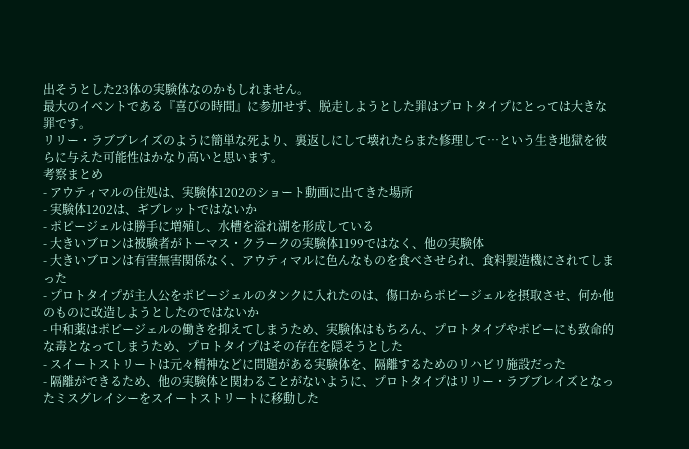出そうとした23体の実験体なのかもしれません。
最大のイベントである『喜びの時間』に参加せず、脱走しようとした罪はプロトタイプにとっては大きな罪です。
リリー・ラブブレイズのように簡単な死より、裏返しにして壊れたらまた修理して…という生き地獄を彼らに与えた可能性はかなり高いと思います。
考察まとめ
- アウティマルの住処は、実験体1202のショート動画に出てきた場所
- 実験体1202は、ギブレットではないか
- ポピージェルは勝手に増殖し、水槽を溢れ湖を形成している
- 大きいブロンは被験者がトーマス・クラークの実験体1199ではなく、他の実験体
- 大きいブロンは有害無害関係なく、アウティマルに色んなものを食べさせられ、食料製造機にされてしまった
- プロトタイプが主人公をポピージェルのタンクに入れたのは、傷口からポピージェルを摂取させ、何か他のものに改造しようとしたのではないか
- 中和薬はポピージェルの働きを抑えてしまうため、実験体はもちろん、プロトタイプやポピーにも致命的な毒となってしまうため、プロトタイプはその存在を隠そうとした
- スイートストリートは元々精神などに問題がある実験体を、隔離するためのリハビリ施設だった
- 隔離ができるため、他の実験体と関わることがないように、プロトタイプはリリー・ラブブレイズとなったミスグレイシーをスイートストリートに移動した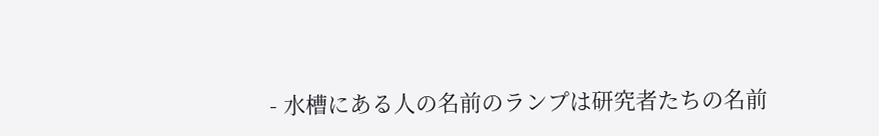- 水槽にある人の名前のランプは研究者たちの名前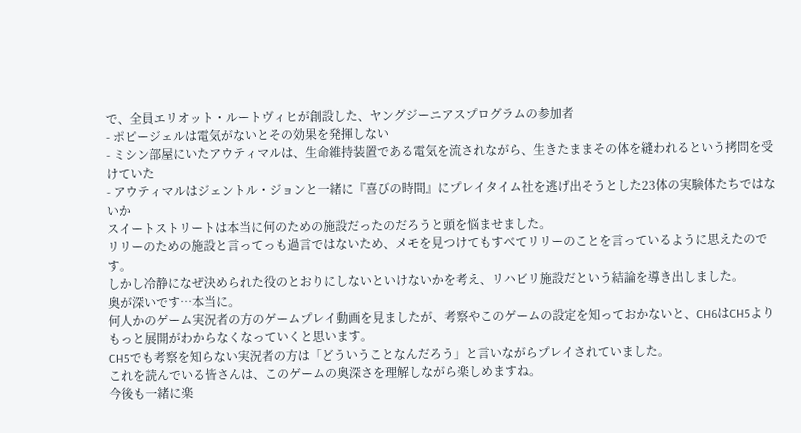で、全員エリオット・ルートヴィヒが創設した、ヤングジーニアスプログラムの参加者
- ポピージェルは電気がないとその効果を発揮しない
- ミシン部屋にいたアウティマルは、生命維持装置である電気を流されながら、生きたままその体を縫われるという拷問を受けていた
- アウティマルはジェントル・ジョンと一緒に『喜びの時間』にプレイタイム社を逃げ出そうとした23体の実験体たちではないか
スイートストリートは本当に何のための施設だったのだろうと頭を悩ませました。
リリーのための施設と言ってっも過言ではないため、メモを見つけてもすべてリリーのことを言っているように思えたのです。
しかし冷静になぜ決められた役のとおりにしないといけないかを考え、リハビリ施設だという結論を導き出しました。
奥が深いです…本当に。
何人かのゲーム実況者の方のゲームプレイ動画を見ましたが、考察やこのゲームの設定を知っておかないと、CH6はCH5よりもっと展開がわからなくなっていくと思います。
CH5でも考察を知らない実況者の方は「どういうことなんだろう」と言いながらプレイされていました。
これを読んでいる皆さんは、このゲームの奥深さを理解しながら楽しめますね。
今後も一緒に楽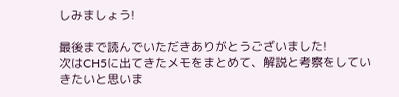しみましょう!

最後まで読んでいただきありがとうございました!
次はCH5に出てきたメモをまとめて、解説と考察をしていきたいと思いま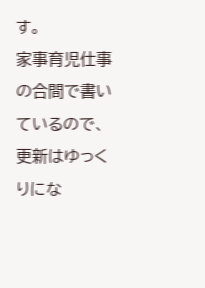す。
家事育児仕事の合間で書いているので、更新はゆっくりにな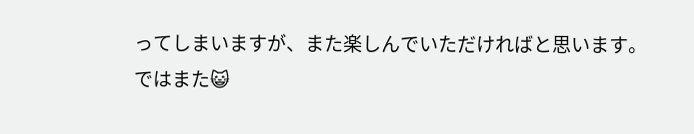ってしまいますが、また楽しんでいただければと思います。
ではまた😺